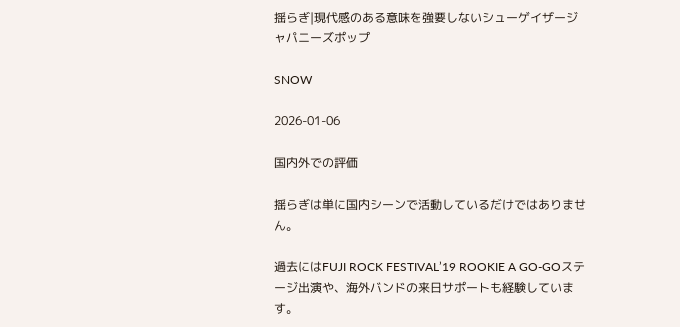揺らぎ|現代感のある意味を強要しないシューゲイザージャパニーズポップ

SNOW

2026-01-06

国内外での評価

揺らぎは単に国内シーンで活動しているだけではありません。

過去にはFUJI ROCK FESTIVAL’19 ROOKIE A GO-GOステージ出演や、海外バンドの来日サポートも経験しています。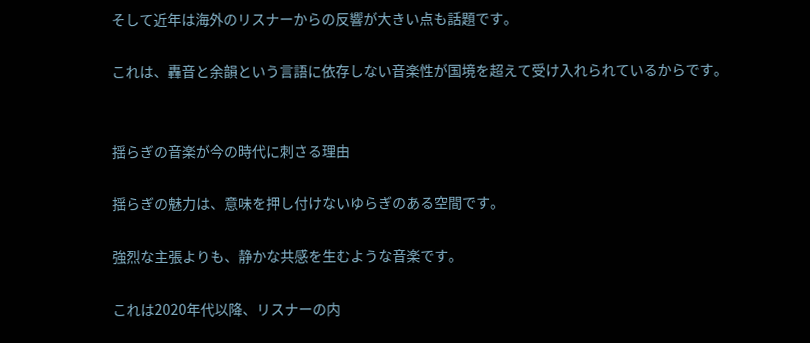そして近年は海外のリスナーからの反響が大きい点も話題です。

これは、轟音と余韻という言語に依存しない音楽性が国境を超えて受け入れられているからです。


揺らぎの音楽が今の時代に刺さる理由

揺らぎの魅力は、意味を押し付けないゆらぎのある空間です。

強烈な主張よりも、静かな共感を生むような音楽です。

これは2020年代以降、リスナーの内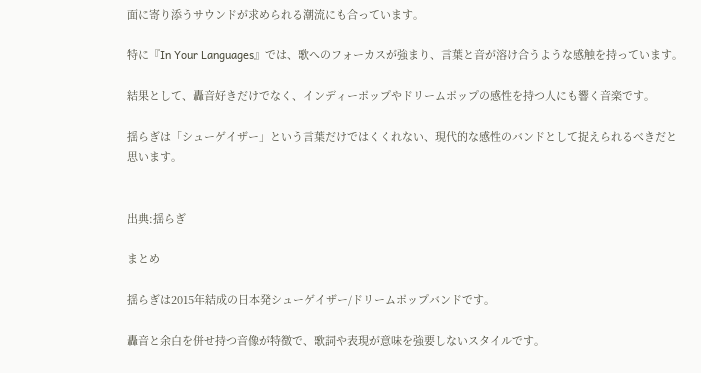面に寄り添うサウンドが求められる潮流にも合っています。

特に『In Your Languages』では、歌へのフォーカスが強まり、言葉と音が溶け合うような感触を持っています。

結果として、轟音好きだけでなく、インディーポップやドリームポップの感性を持つ人にも響く音楽です。

揺らぎは「シューゲイザー」という言葉だけではくくれない、現代的な感性のバンドとして捉えられるべきだと思います。


出典:揺らぎ

まとめ

揺らぎは2015年結成の日本発シューゲイザー/ドリームポップバンドです。

轟音と余白を併せ持つ音像が特徴で、歌詞や表現が意味を強要しないスタイルです。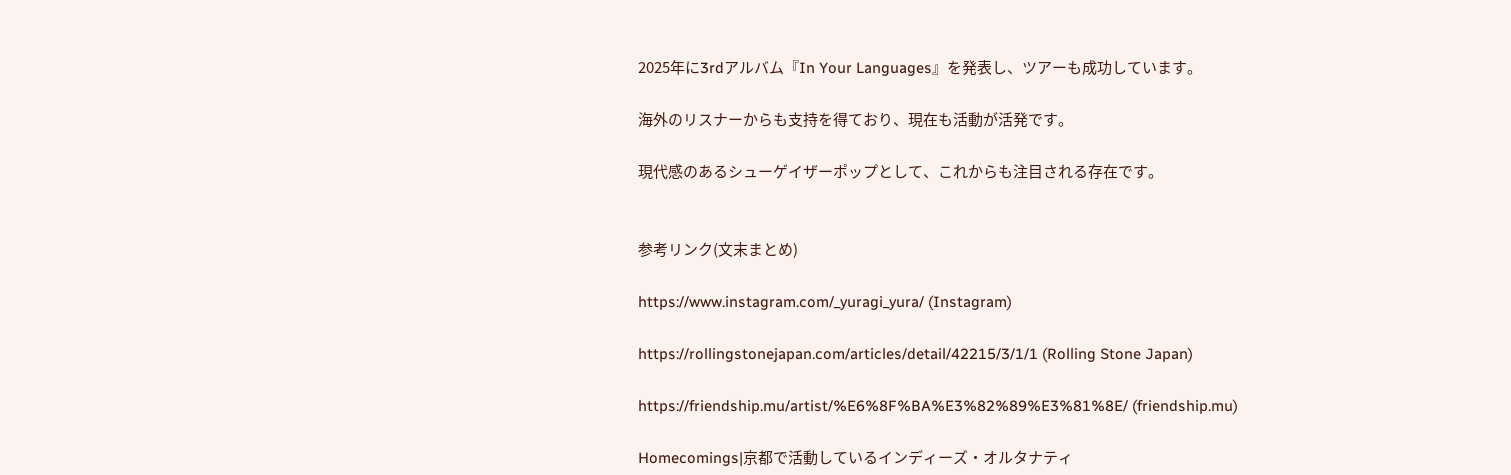2025年に3rdアルバム『In Your Languages』を発表し、ツアーも成功しています。

海外のリスナーからも支持を得ており、現在も活動が活発です。

現代感のあるシューゲイザーポップとして、これからも注目される存在です。


参考リンク(文末まとめ)

https://www.instagram.com/_yuragi_yura/ (Instagram)

https://rollingstonejapan.com/articles/detail/42215/3/1/1 (Rolling Stone Japan)

https://friendship.mu/artist/%E6%8F%BA%E3%82%89%E3%81%8E/ (friendship.mu)

Homecomings|京都で活動しているインディーズ・オルタナティ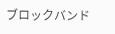ブロックバンド